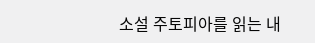소설 주토피아를 읽는 내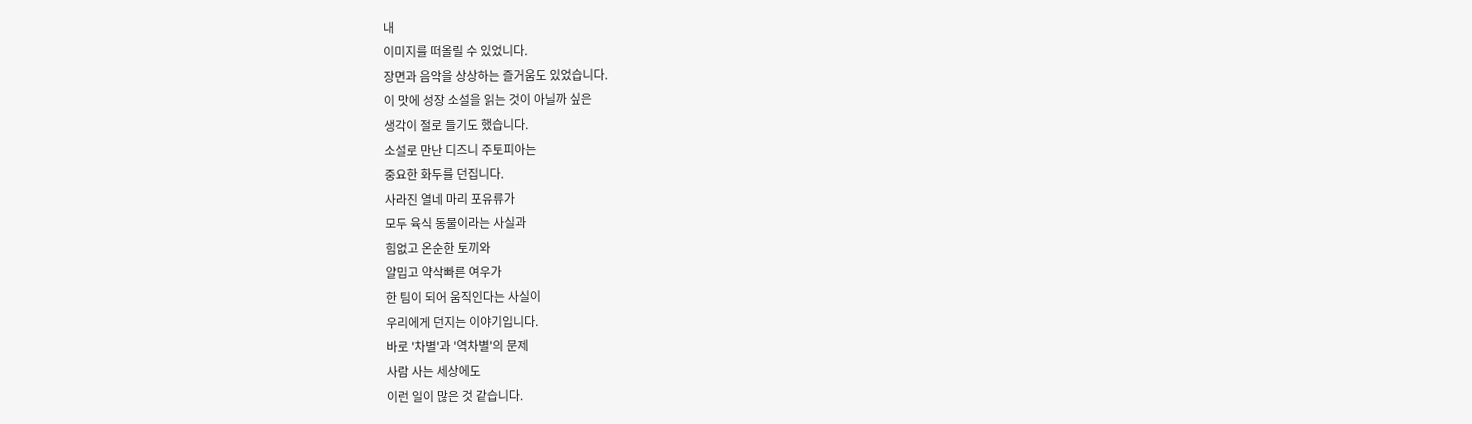내
이미지를 떠올릴 수 있었니다.
장면과 음악을 상상하는 즐거움도 있었습니다.
이 맛에 성장 소설을 읽는 것이 아닐까 싶은
생각이 절로 들기도 했습니다.
소설로 만난 디즈니 주토피아는
중요한 화두를 던집니다.
사라진 열네 마리 포유류가
모두 육식 동물이라는 사실과
힘없고 온순한 토끼와
얄밉고 약삭빠른 여우가
한 팀이 되어 움직인다는 사실이
우리에게 던지는 이야기입니다.
바로 '차별'과 '역차별'의 문제
사람 사는 세상에도
이런 일이 많은 것 같습니다.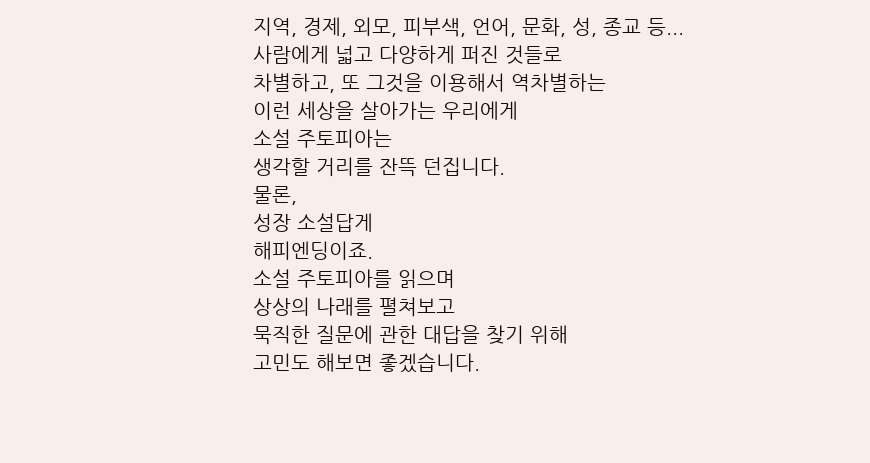지역, 경제, 외모, 피부색, 언어, 문화, 성, 종교 등...
사람에게 넓고 다양하게 퍼진 것들로
차별하고, 또 그것을 이용해서 역차별하는
이런 세상을 살아가는 우리에게
소설 주토피아는
생각할 거리를 잔뜩 던집니다.
물론,
성장 소설답게
해피엔딩이죠.
소설 주토피아를 읽으며
상상의 나래를 펼쳐보고
묵직한 질문에 관한 대답을 찾기 위해
고민도 해보면 좋겠습니다.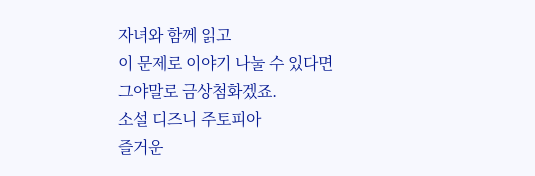자녀와 함께 읽고
이 문제로 이야기 나눌 수 있다면
그야말로 금상첨화겠죠.
소설 디즈니 주토피아
즐거운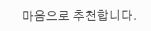마음으로 추천합니다.